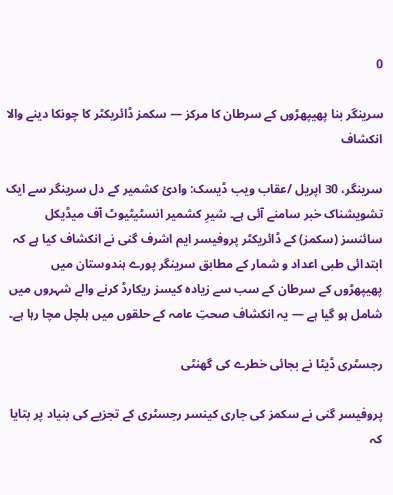0

سرینگر بنا پھیپھڑوں کے سرطان کا مرکز — سکمز ڈائریکٹر کا چونکا دینے والا انکشاف

سرینگر، 30 اپریل /عقاب ویب ڈیسک: وادیٔ کشمیر کے دل سرینگر سے ایک تشویشناک خبر سامنے آئی ہے۔ شیرِ کشمیر انسٹیٹیوٹ آف میڈیکل سائنسز (سکمز) کے ڈائریکٹر پروفیسر ایم اشرف گنی نے انکشاف کیا ہے کہ ابتدائی طبی اعداد و شمار کے مطابق سرینگر پورے ہندوستان میں پھیپھڑوں کے سرطان کے سب سے زیادہ کیسز ریکارڈ کرنے والے شہروں میں شامل ہو گیا ہے — یہ انکشاف صحتِ عامہ کے حلقوں میں ہلچل مچا رہا ہے۔

رجسٹری ڈیٹا نے بجائی خطرے کی گھنٹی

پروفیسر گنی نے سکمز کی جاری کینسر رجسٹری کے تجزیے کی بنیاد پر بتایا کہ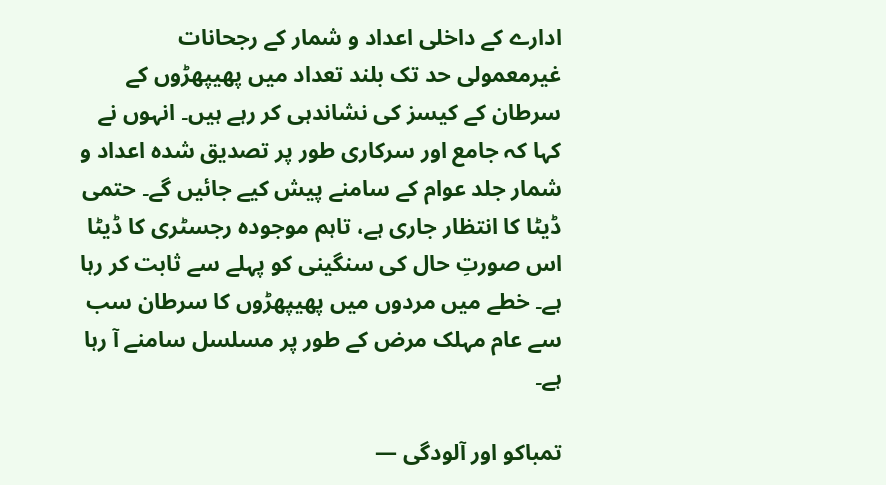ادارے کے داخلی اعداد و شمار کے رجحانات غیرمعمولی حد تک بلند تعداد میں پھیپھڑوں کے سرطان کے کیسز کی نشاندہی کر رہے ہیں۔ انہوں نے کہا کہ جامع اور سرکاری طور پر تصدیق شدہ اعداد و شمار جلد عوام کے سامنے پیش کیے جائیں گے۔ حتمی ڈیٹا کا انتظار جاری ہے، تاہم موجودہ رجسٹری کا ڈیٹا اس صورتِ حال کی سنگینی کو پہلے سے ثابت کر رہا ہے۔ خطے میں مردوں میں پھیپھڑوں کا سرطان سب سے عام مہلک مرض کے طور پر مسلسل سامنے آ رہا ہے۔

تمباکو اور آلودگی —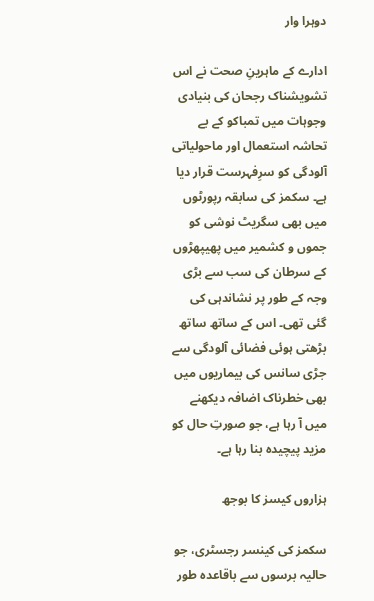دوہرا وار

ادارے کے ماہرینِ صحت نے اس تشویشناک رجحان کی بنیادی وجوہات میں تمباکو کے بے تحاشہ استعمال اور ماحولیاتی آلودگی کو سرِفہرست قرار دیا ہے۔ سکمز کی سابقہ رپورٹوں میں بھی سگریٹ نوشی کو جموں و کشمیر میں پھیپھڑوں کے سرطان کی سب سے بڑی وجہ کے طور پر نشاندہی کی گئی تھی۔ اس کے ساتھ ساتھ بڑھتی ہوئی فضائی آلودگی سے جڑی سانس کی بیماریوں میں بھی خطرناک اضافہ دیکھنے میں آ رہا ہے، جو صورتِ حال کو مزید پیچیدہ بنا رہا ہے۔

ہزاروں کیسز کا بوجھ

سکمز کی کینسر رجسٹری، جو حالیہ برسوں سے باقاعدہ طور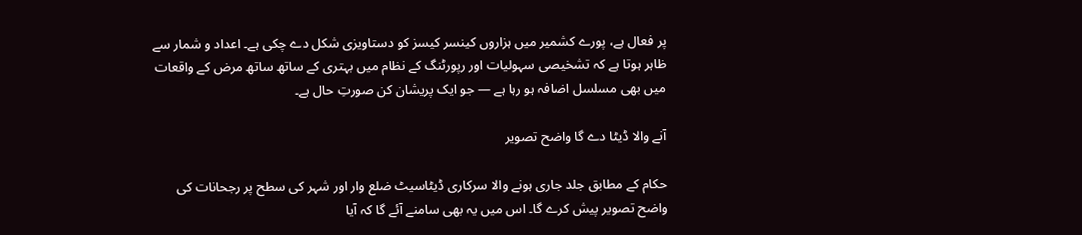پر فعال ہے، پورے کشمیر میں ہزاروں کینسر کیسز کو دستاویزی شکل دے چکی ہے۔ اعداد و شمار سے ظاہر ہوتا ہے کہ تشخیصی سہولیات اور رپورٹنگ کے نظام میں بہتری کے ساتھ ساتھ مرض کے واقعات میں بھی مسلسل اضافہ ہو رہا ہے — جو ایک پریشان کن صورتِ حال ہے۔

آنے والا ڈیٹا دے گا واضح تصویر

حکام کے مطابق جلد جاری ہونے والا سرکاری ڈیٹاسیٹ ضلع وار اور شہر کی سطح پر رجحانات کی واضح تصویر پیش کرے گا۔ اس میں یہ بھی سامنے آئے گا کہ آیا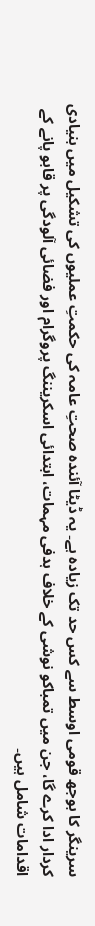سرینگر کا بوجھ قومی اوسط سے کس حد تک زیادہ ہے۔ یہ ڈیٹا آئندہ صحتِ عامہ کی حکمتِ عملیوں کی تشکیل میں بنیادی کردار ادا کرے گا، جن میں تمباکو نوشی کے خلاف ہدفی مہمات، ابتدائی اسکریننگ پروگرام اور فضائی آلودگی پر قابو پانے کے اقدامات شامل ہیں۔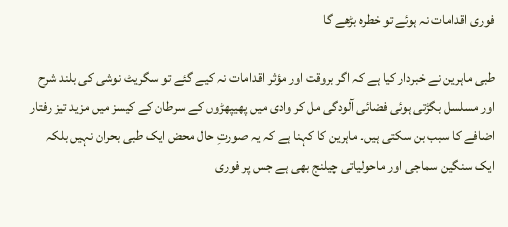فوری اقدامات نہ ہوئے تو خطرہ بڑھے گا

طبی ماہرین نے خبردار کیا ہے کہ اگر بروقت اور مؤثر اقدامات نہ کیے گئے تو سگریٹ نوشی کی بلند شرح اور مسلسل بگڑتی ہوئی فضائی آلودگی مل کر وادی میں پھیپھڑوں کے سرطان کے کیسز میں مزید تیز رفتار اضافے کا سبب بن سکتی ہیں۔ ماہرین کا کہنا ہے کہ یہ صورتِ حال محض ایک طبی بحران نہیں بلکہ ایک سنگین سماجی اور ماحولیاتی چیلنج بھی ہے جس پر فوری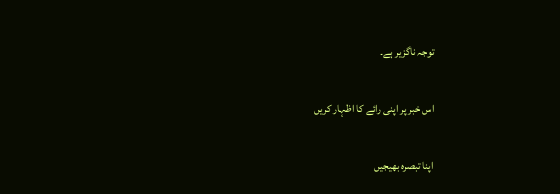توجہ ناگزیر ہے۔

اس خبر پر اپنی رائے کا اظہار کریں

اپنا تبصرہ بھیجیں